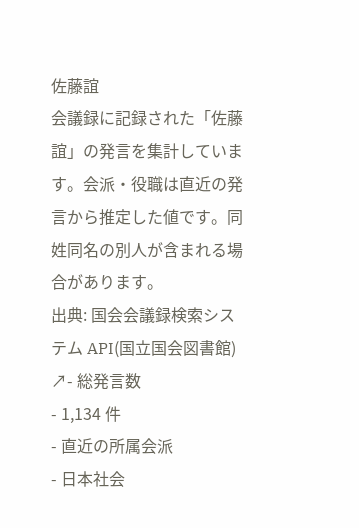佐藤誼
会議録に記録された「佐藤誼」の発言を集計しています。会派・役職は直近の発言から推定した値です。同姓同名の別人が含まれる場合があります。
出典: 国会会議録検索システム API(国立国会図書館) ↗- 総発言数
- 1,134 件
- 直近の所属会派
- 日本社会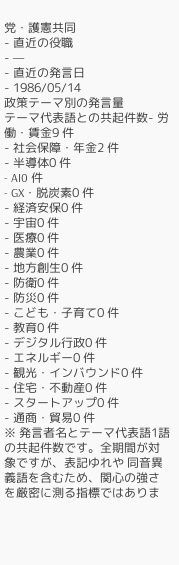党・護憲共同
- 直近の役職
- —
- 直近の発言日
- 1986/05/14
政策テーマ別の発言量
テーマ代表語との共起件数- 労働・賃金9 件
- 社会保障・年金2 件
- 半導体0 件
- AI0 件
- GX・脱炭素0 件
- 経済安保0 件
- 宇宙0 件
- 医療0 件
- 農業0 件
- 地方創生0 件
- 防衛0 件
- 防災0 件
- こども・子育て0 件
- 教育0 件
- デジタル行政0 件
- エネルギー0 件
- 観光・インバウンド0 件
- 住宅・不動産0 件
- スタートアップ0 件
- 通商・貿易0 件
※ 発言者名とテーマ代表語1語の共起件数です。全期間が対象ですが、表記ゆれや 同音異義語を含むため、関心の強さを厳密に測る指標ではありま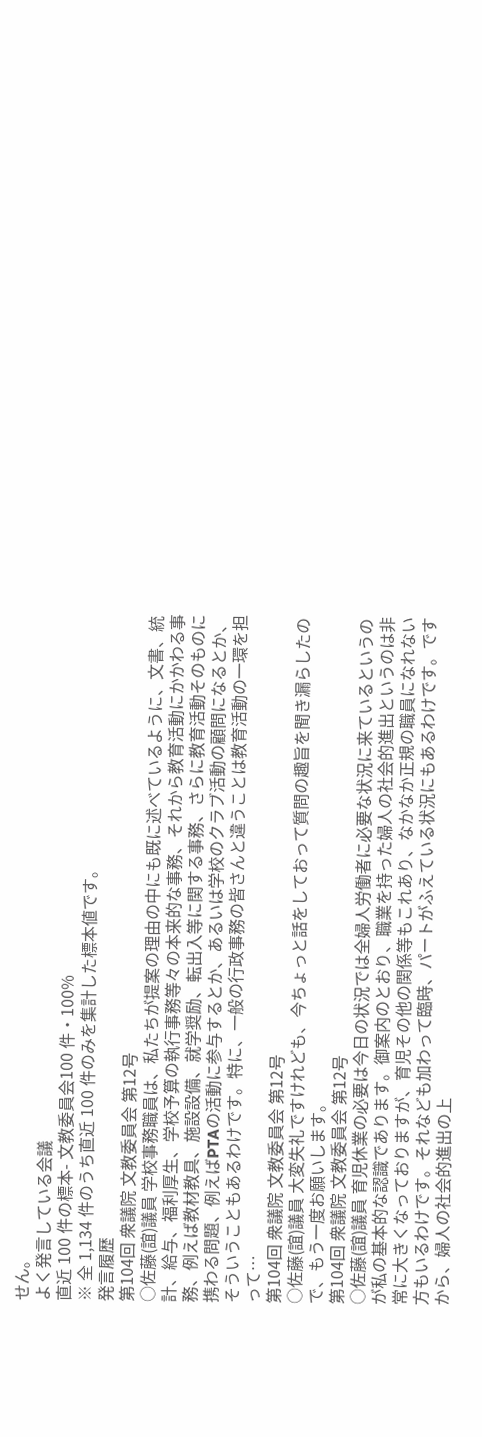せん。
よく発言している会議
直近 100 件の標本- 文教委員会100 件・100%
※ 全 1,134 件のうち直近 100 件のみを集計した標本値です。
発言履歴
第104回 衆議院 文教委員会 第12号
○佐藤(誼)議員 学校事務職員は、私たちが提案の理由の中にも既に述べているように、文書、統計、給与、福利厚生、学校予算の執行事務等々の本来的な事務、それから教育活動にかかわる事務、例えば教材教具、施設設備、就学奨励、転出入等に関する事務、さらに教育活動そのものに携わる問題、例えばPTAの活動に参与するとか、あるいは学校のクラブ活動の顧問になるとか、そういうこともあるわけです。特に、一般の行政事務の皆さんと違うことは教育活動の一環を担って…
第104回 衆議院 文教委員会 第12号
○佐藤(誼)議員 大変失礼ですけれども、今ちょっと話をしておって質問の趣旨を聞き漏らしたので、もう一度お願いします。
第104回 衆議院 文教委員会 第12号
○佐藤(誼)議員 育児休業の必要は今日の状況では全婦人労働者に必要な状況に来ているというのが私の基本的な認識であります。御案内のとおり、職業を持った婦人の社会的進出というのは非常に大きくなっておりますが、育児その他の関係等もこれあり、なかなか正規の職員になれない方もいるわけです。それなども加わって臨時、パートがふえている状況にもあるわけです。ですから、婦人の社会的進出の上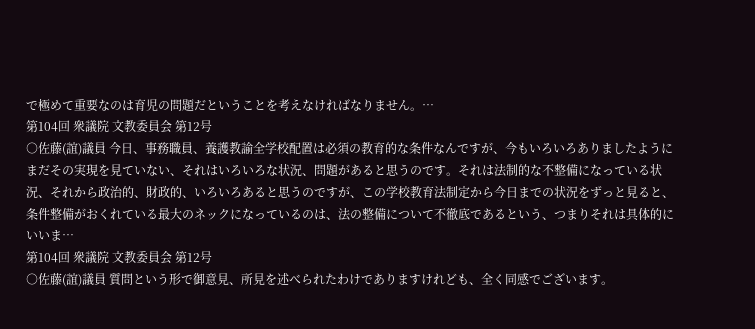で極めて重要なのは育児の問題だということを考えなければなりません。…
第104回 衆議院 文教委員会 第12号
○佐藤(誼)議員 今日、事務職員、養護教諭全学校配置は必須の教育的な条件なんですが、今もいろいろありましたようにまだその実現を見ていない、それはいろいろな状況、問題があると思うのです。それは法制的な不整備になっている状況、それから政治的、財政的、いろいろあると思うのですが、この学校教育法制定から今日までの状況をずっと見ると、条件整備がおくれている最大のネックになっているのは、法の整備について不徹底であるという、つまりそれは具体的にいいま…
第104回 衆議院 文教委員会 第12号
○佐藤(誼)議員 質問という形で御意見、所見を述べられたわけでありますけれども、全く同感でございます。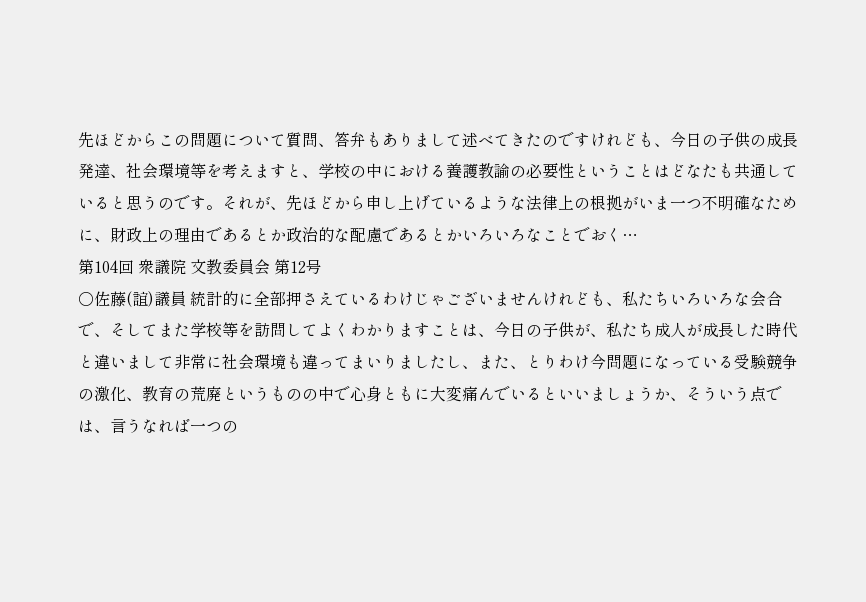先ほどからこの問題について質問、答弁もありまして述べてきたのですけれども、今日の子供の成長発達、社会環境等を考えますと、学校の中における養護教諭の必要性ということはどなたも共通していると思うのです。それが、先ほどから申し上げているような法律上の根拠がいま一つ不明確なために、財政上の理由であるとか政治的な配慮であるとかいろいろなことでおく…
第104回 衆議院 文教委員会 第12号
○佐藤(誼)議員 統計的に全部押さえているわけじゃございませんけれども、私たちいろいろな会合で、そしてまた学校等を訪問してよくわかりますことは、今日の子供が、私たち成人が成長した時代と違いまして非常に社会環境も違ってまいりましたし、また、とりわけ今問題になっている受験競争の激化、教育の荒廃というものの中で心身ともに大変痛んでいるといいましょうか、そういう点では、言うなれば一つの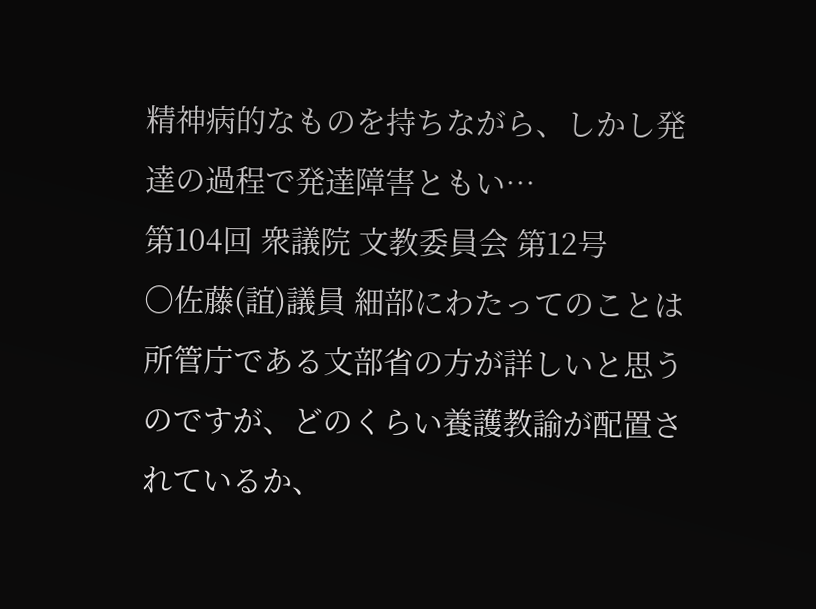精神病的なものを持ちながら、しかし発達の過程で発達障害ともい…
第104回 衆議院 文教委員会 第12号
○佐藤(誼)議員 細部にわたってのことは所管庁である文部省の方が詳しいと思うのですが、どのくらい養護教諭が配置されているか、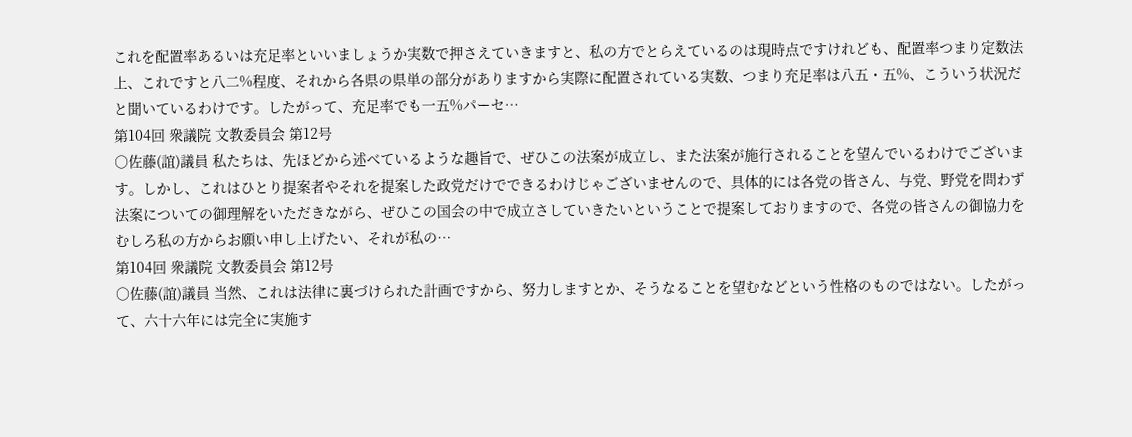これを配置率あるいは充足率といいましょうか実数で押さえていきますと、私の方でとらえているのは現時点ですけれども、配置率つまり定数法上、これですと八二%程度、それから各県の県単の部分がありますから実際に配置されている実数、つまり充足率は八五・五%、こういう状況だと聞いているわけです。したがって、充足率でも一五%パーセ…
第104回 衆議院 文教委員会 第12号
○佐藤(誼)議員 私たちは、先ほどから述べているような趣旨で、ぜひこの法案が成立し、また法案が施行されることを望んでいるわけでございます。しかし、これはひとり提案者やそれを提案した政党だけでできるわけじゃございませんので、具体的には各党の皆さん、与党、野党を問わず法案についての御理解をいただきながら、ぜひこの国会の中で成立さしていきたいということで提案しておりますので、各党の皆さんの御協力をむしろ私の方からお願い申し上げたい、それが私の…
第104回 衆議院 文教委員会 第12号
○佐藤(誼)議員 当然、これは法律に裏づけられた計画ですから、努力しますとか、そうなることを望むなどという性格のものではない。したがって、六十六年には完全に実施す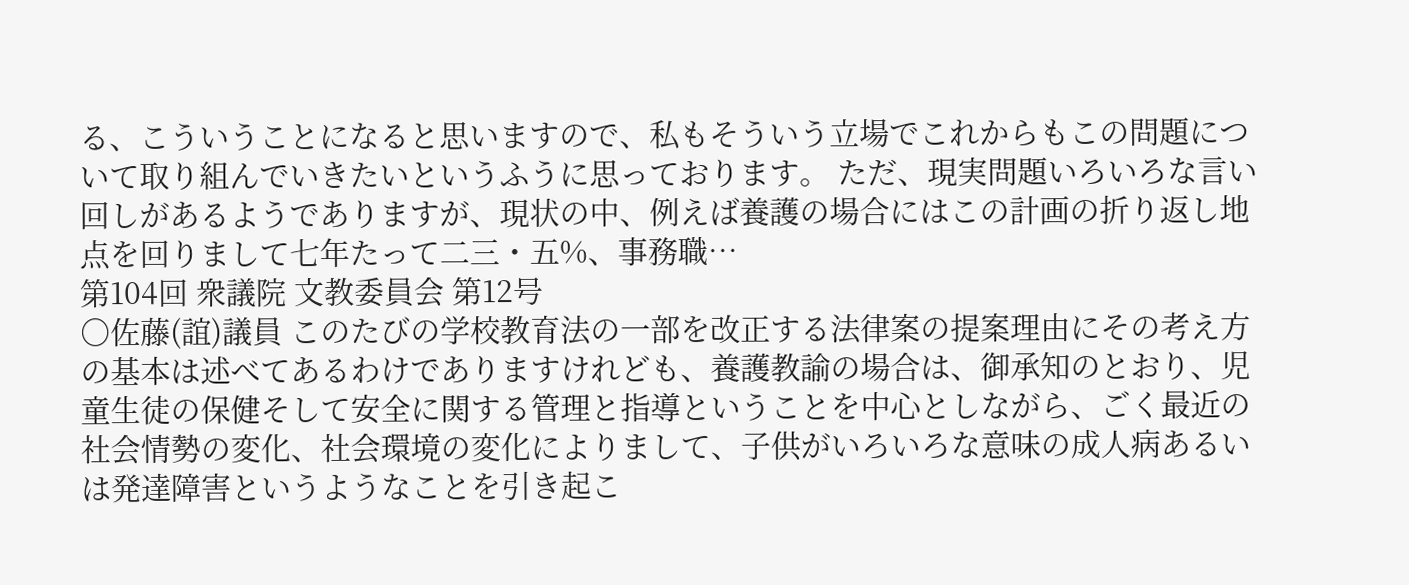る、こういうことになると思いますので、私もそういう立場でこれからもこの問題について取り組んでいきたいというふうに思っております。 ただ、現実問題いろいろな言い回しがあるようでありますが、現状の中、例えば養護の場合にはこの計画の折り返し地点を回りまして七年たって二三・五%、事務職…
第104回 衆議院 文教委員会 第12号
○佐藤(誼)議員 このたびの学校教育法の一部を改正する法律案の提案理由にその考え方の基本は述べてあるわけでありますけれども、養護教諭の場合は、御承知のとおり、児童生徒の保健そして安全に関する管理と指導ということを中心としながら、ごく最近の社会情勢の変化、社会環境の変化によりまして、子供がいろいろな意味の成人病あるいは発達障害というようなことを引き起こ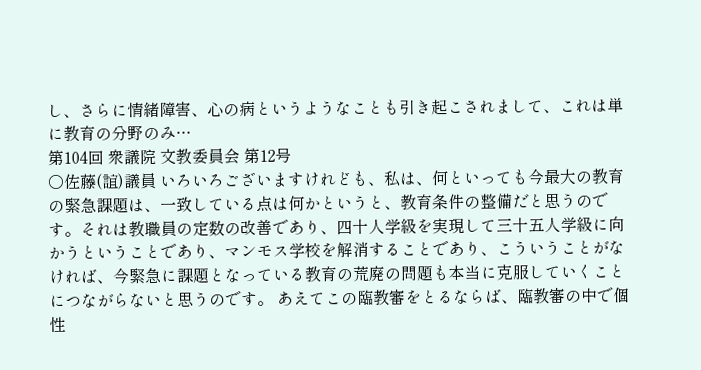し、さらに情緒障害、心の病というようなことも引き起こされまして、これは単に教育の分野のみ…
第104回 衆議院 文教委員会 第12号
○佐藤(誼)議員 いろいろございますけれども、私は、何といっても今最大の教育の緊急課題は、一致している点は何かというと、教育条件の整備だと思うのです。それは教職員の定数の改善であり、四十人学級を実現して三十五人学級に向かうということであり、マンモス学校を解消することであり、こういうことがなければ、今緊急に課題となっている教育の荒廃の問題も本当に克服していくことにつながらないと思うのです。 あえてこの臨教審をとるならば、臨教審の中で個性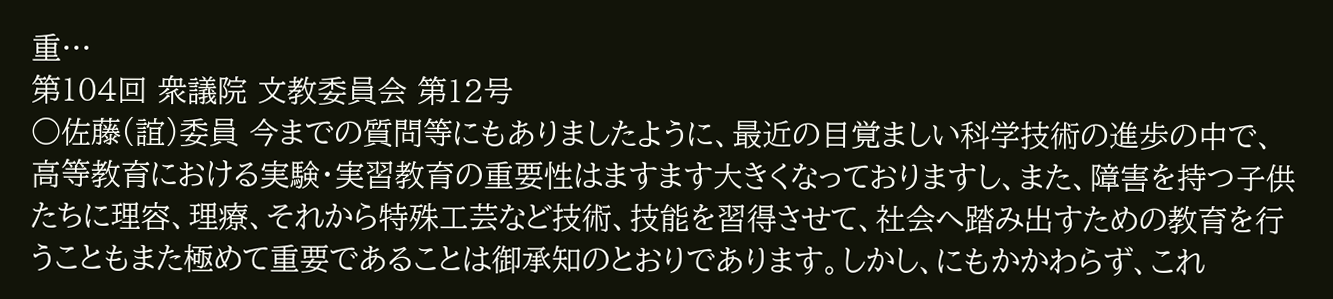重…
第104回 衆議院 文教委員会 第12号
○佐藤(誼)委員 今までの質問等にもありましたように、最近の目覚ましい科学技術の進歩の中で、高等教育における実験・実習教育の重要性はますます大きくなっておりますし、また、障害を持つ子供たちに理容、理療、それから特殊工芸など技術、技能を習得させて、社会へ踏み出すための教育を行うこともまた極めて重要であることは御承知のとおりであります。しかし、にもかかわらず、これ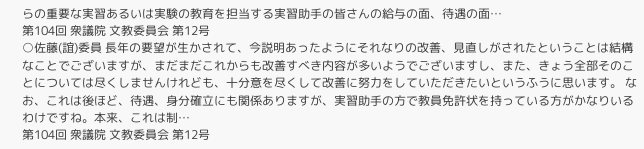らの重要な実習あるいは実験の教育を担当する実習助手の皆さんの給与の面、待遇の面…
第104回 衆議院 文教委員会 第12号
○佐藤(誼)委員 長年の要望が生かされて、今説明あったようにそれなりの改善、見直しがされたということは結構なことでございますが、まだまだこれからも改善すべき内容が多いようでございますし、また、きょう全部そのことについては尽くしませんけれども、十分意を尽くして改善に努力をしていただきたいというふうに思います。 なお、これは後ほど、待遇、身分確立にも関係ありますが、実習助手の方で教員免許状を持っている方がかなりいるわけですね。本来、これは制…
第104回 衆議院 文教委員会 第12号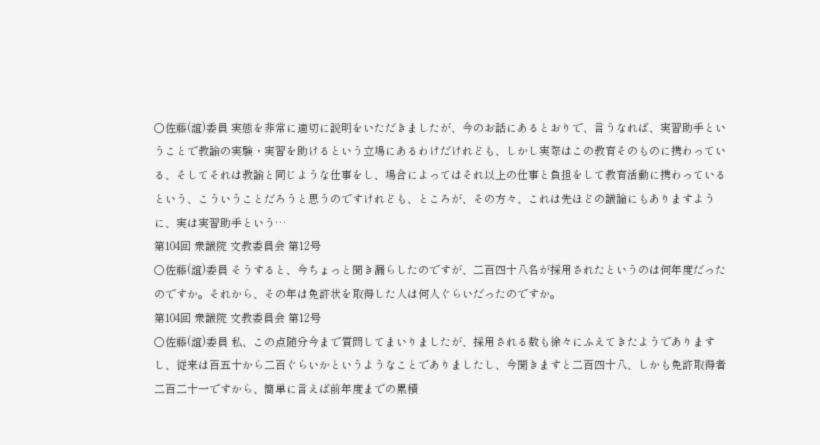○佐藤(誼)委員 実態を非常に適切に説明をいただきましたが、今のお話にあるとおりで、言うなれば、実習助手ということで教諭の実験・実習を助けるという立場にあるわけだけれども、しかし実際はこの教育そのものに携わっている、そしてそれは教諭と同じような仕事をし、場合によってはそれ以上の仕事と負担をして教育活動に携わっているという、こういうことだろうと思うのですけれども、ところが、その方々、これは先ほどの議論にもありますように、実は実習助手という…
第104回 衆議院 文教委員会 第12号
○佐藤(誼)委員 そうすると、今ちょっと聞き漏らしたのですが、二百四十八名が採用されたというのは何年度だったのですか。それから、その年は免許状を取得した人は何人ぐらいだったのですか。
第104回 衆議院 文教委員会 第12号
○佐藤(誼)委員 私、この点随分今まで質問してまいりましたが、採用される数も徐々にふえてきたようでありますし、従来は百五十から二百ぐらいかというようなことでありましたし、今聞きますと二百四十八、しかも免許取得者二百二十一ですから、簡単に言えば前年度までの累積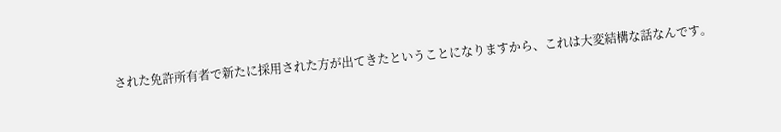された免許所有者で新たに採用された方が出てきたということになりますから、これは大変結構な話なんです。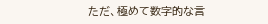ただ、極めて数字的な言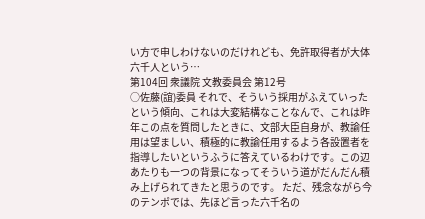い方で申しわけないのだけれども、免許取得者が大体六千人という…
第104回 衆議院 文教委員会 第12号
○佐藤(誼)委員 それで、そういう採用がふえていったという傾向、これは大変結構なことなんで、これは昨年この点を質問したときに、文部大臣自身が、教諭任用は望ましい、積極的に教諭任用するよう各設置者を指導したいというふうに答えているわけです。この辺あたりも一つの背景になってそういう道がだんだん積み上げられてきたと思うのです。 ただ、残念ながら今のテンポでは、先ほど言った六千名の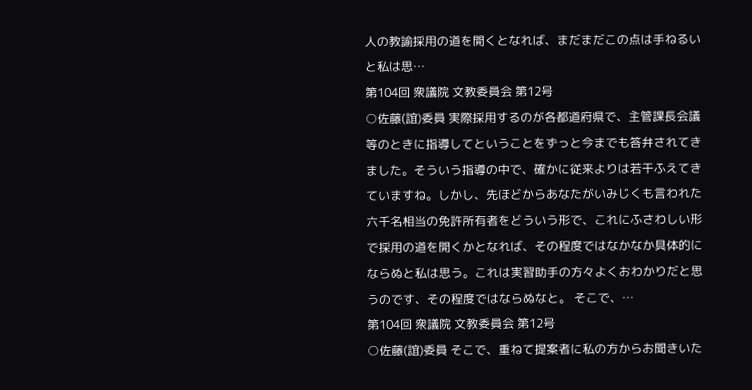人の教諭採用の道を開くとなれば、まだまだこの点は手ねるいと私は思…
第104回 衆議院 文教委員会 第12号
○佐藤(誼)委員 実際採用するのが各都道府県で、主管課長会議等のときに指導してということをずっと今までも答弁されてきました。そういう指導の中で、確かに従来よりは若干ふえてきていますね。しかし、先ほどからあなたがいみじくも言われた六千名相当の免許所有者をどういう形で、これにふさわしい形で採用の道を開くかとなれば、その程度ではなかなか具体的にならぬと私は思う。これは実習助手の方々よくおわかりだと思うのです、その程度ではならぬなと。 そこで、…
第104回 衆議院 文教委員会 第12号
○佐藤(誼)委員 そこで、重ねて提案者に私の方からお聞きいた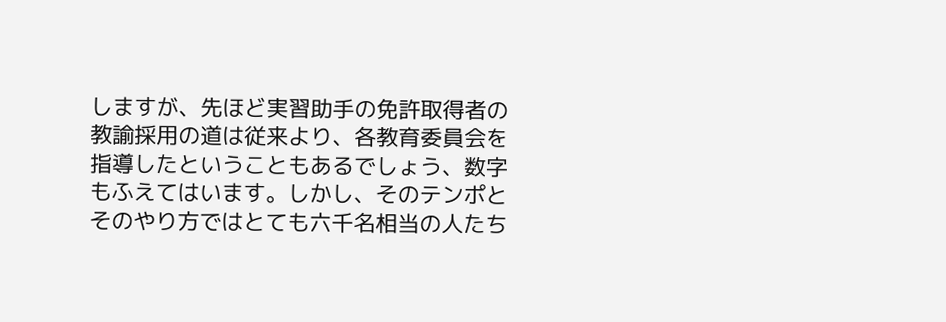しますが、先ほど実習助手の免許取得者の教諭採用の道は従来より、各教育委員会を指導したということもあるでしょう、数字もふえてはいます。しかし、そのテンポとそのやり方ではとても六千名相当の人たち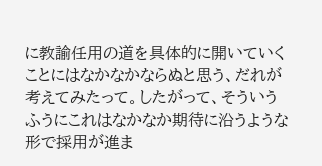に教諭任用の道を具体的に開いていくことにはなかなかならぬと思う、だれが考えてみたって。したがって、そういうふうにこれはなかなか期待に沿うような形で採用が進ま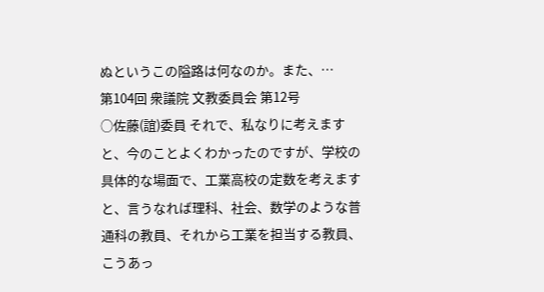ぬというこの隘路は何なのか。また、…
第104回 衆議院 文教委員会 第12号
○佐藤(誼)委員 それで、私なりに考えますと、今のことよくわかったのですが、学校の具体的な場面で、工業高校の定数を考えますと、言うなれば理科、社会、数学のような普通科の教員、それから工業を担当する教員、こうあっ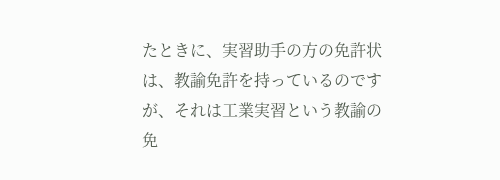たときに、実習助手の方の免許状は、教諭免許を持っているのですが、それは工業実習という教諭の免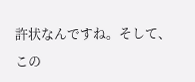許状なんですね。そして、この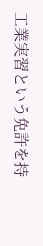工業実習という免許を持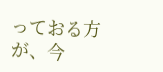っておる方が、今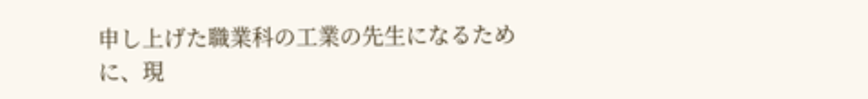申し上げた職業科の工業の先生になるために、現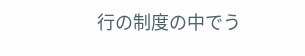行の制度の中でう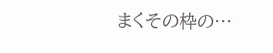まくその枠の…